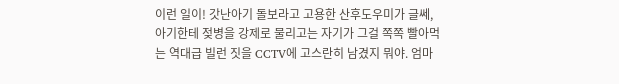이런 일이! 갓난아기 돌보라고 고용한 산후도우미가 글쎄, 아기한테 젖병을 강제로 물리고는 자기가 그걸 쪽쪽 빨아먹는 역대급 빌런 짓을 CCTV에 고스란히 남겼지 뭐야. 엄마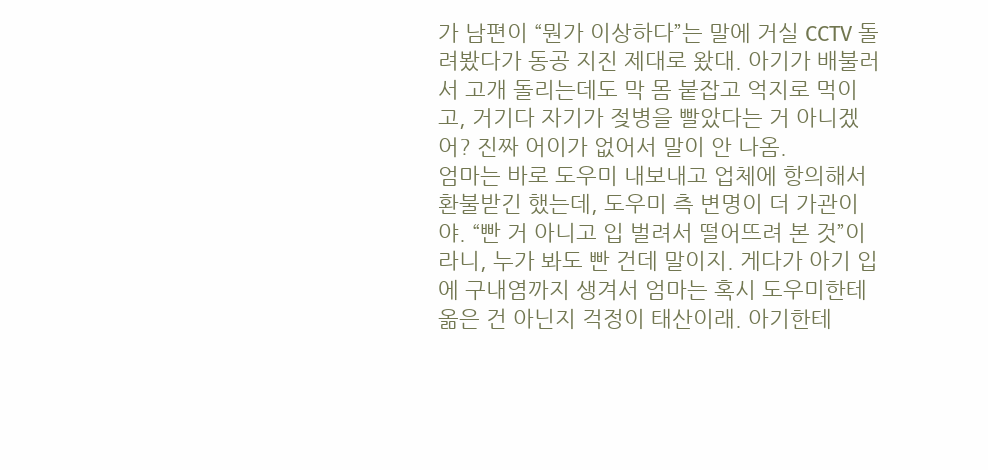가 남편이 “뭔가 이상하다”는 말에 거실 CCTV 돌려봤다가 동공 지진 제대로 왔대. 아기가 배불러서 고개 돌리는데도 막 몸 붙잡고 억지로 먹이고, 거기다 자기가 젖병을 빨았다는 거 아니겠어? 진짜 어이가 없어서 말이 안 나옴.
엄마는 바로 도우미 내보내고 업체에 항의해서 환불받긴 했는데, 도우미 측 변명이 더 가관이야. “빤 거 아니고 입 벌려서 떨어뜨려 본 것”이라니, 누가 봐도 빤 건데 말이지. 게다가 아기 입에 구내염까지 생겨서 엄마는 혹시 도우미한테 옮은 건 아닌지 걱정이 태산이래. 아기한테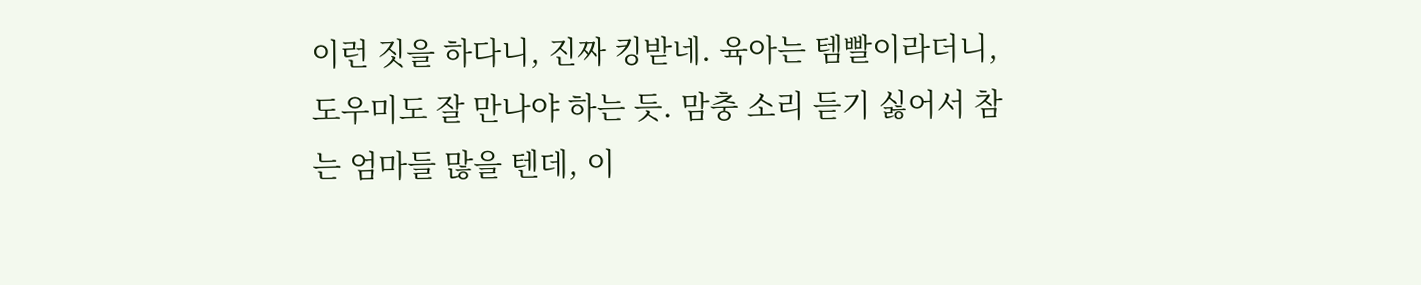이런 짓을 하다니, 진짜 킹받네. 육아는 템빨이라더니, 도우미도 잘 만나야 하는 듯. 맘충 소리 듣기 싫어서 참는 엄마들 많을 텐데, 이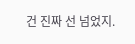건 진짜 선 넘었지.